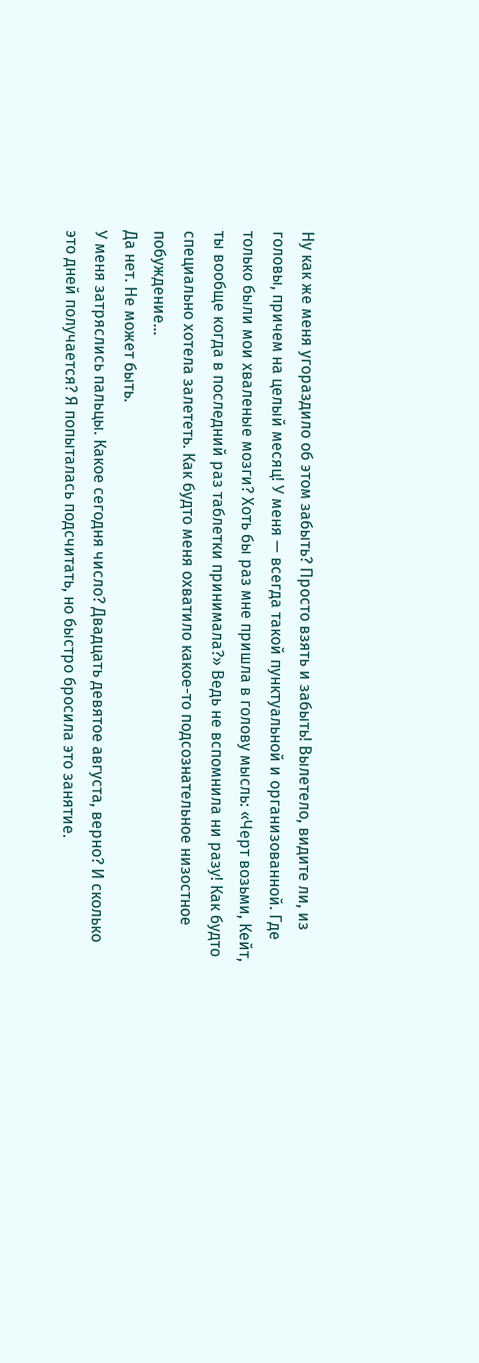Ну как же меня угораздило об этом забыть? Просто взять и забыть! Вылетело, видите ли, из головы, причем на целый месяц! У меня — всегда такой пунктуальной и организованной. Где только были мои хваленые мозги? Хоть бы раз мне пришла в голову мысль: «Черт возьми, Кейт, ты вообще когда в последний раз таблетки принимала?» Ведь не вспомнила ни разу! Как будто специально хотела залететь. Как будто меня охватило какое-то подсознательное низостное побуждение…
Да нет. Не может быть.
У меня затряслись пальцы. Какое сегодня число? Двадцать девятое августа, верно? И сколько это дней получается? Я попыталась подсчитать, но быстро бросила это занятие.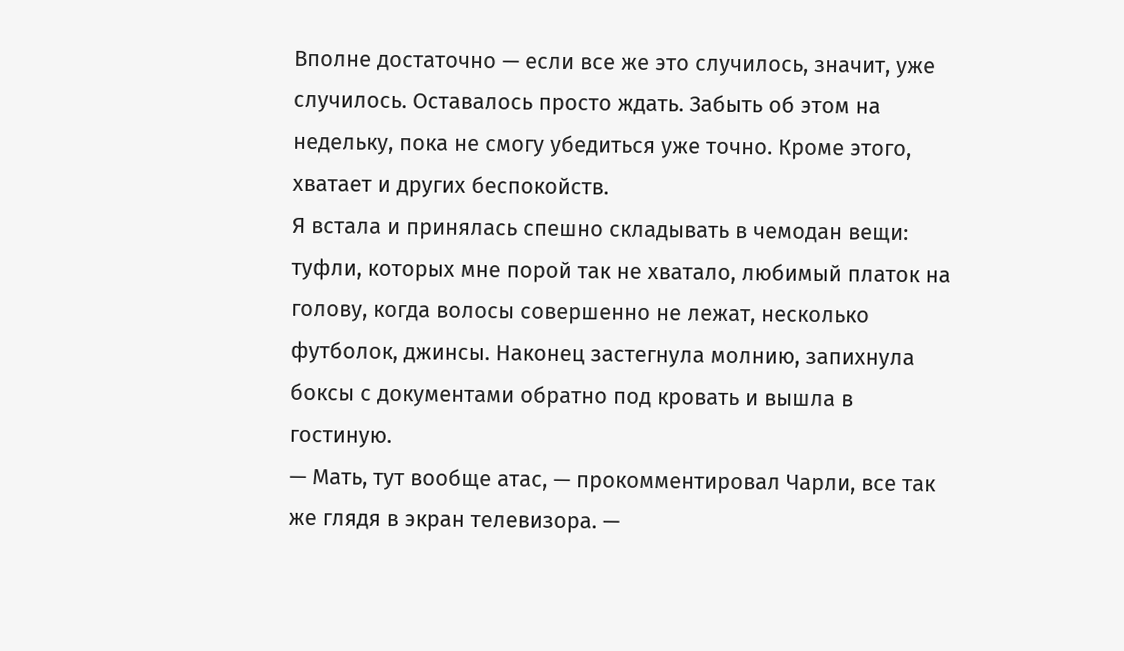Вполне достаточно — если все же это случилось, значит, уже случилось. Оставалось просто ждать. Забыть об этом на недельку, пока не смогу убедиться уже точно. Кроме этого, хватает и других беспокойств.
Я встала и принялась спешно складывать в чемодан вещи: туфли, которых мне порой так не хватало, любимый платок на голову, когда волосы совершенно не лежат, несколько футболок, джинсы. Наконец застегнула молнию, запихнула боксы с документами обратно под кровать и вышла в гостиную.
— Мать, тут вообще атас, — прокомментировал Чарли, все так же глядя в экран телевизора. —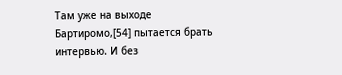Там уже на выходе Бартиромо,[54] пытается брать интервью. И без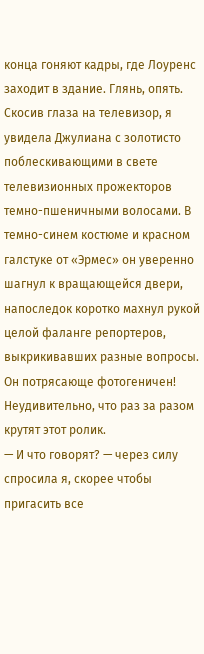конца гоняют кадры, где Лоуренс заходит в здание. Глянь, опять.
Скосив глаза на телевизор, я увидела Джулиана с золотисто поблескивающими в свете телевизионных прожекторов темно-пшеничными волосами. В темно-синем костюме и красном галстуке от «Эрмес» он уверенно шагнул к вращающейся двери, напоследок коротко махнул рукой целой фаланге репортеров, выкрикивавших разные вопросы. Он потрясающе фотогеничен! Неудивительно, что раз за разом крутят этот ролик.
— И что говорят? — через силу спросила я, скорее чтобы пригасить все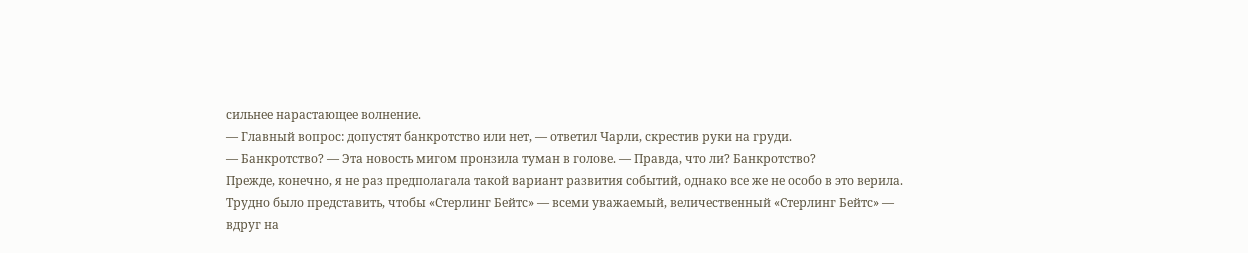сильнее нарастающее волнение.
— Главный вопрос: допустят банкротство или нет, — ответил Чарли, скрестив руки на груди.
— Банкротство? — Эта новость мигом пронзила туман в голове. — Правда, что ли? Банкротство?
Прежде, конечно, я не раз предполагала такой вариант развития событий, однако все же не особо в это верила. Трудно было представить, чтобы «Стерлинг Бейтс» — всеми уважаемый, величественный «Стерлинг Бейтс» — вдруг на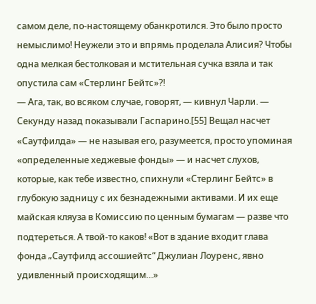самом деле, по-настоящему обанкротился. Это было просто немыслимо! Неужели это и впрямь проделала Алисия? Чтобы одна мелкая бестолковая и мстительная сучка взяла и так опустила сам «Стерлинг Бейтс»?!
— Ага, так, во всяком случае, говорят, — кивнул Чарли. — Секунду назад показывали Гаспарино.[55] Вещал насчет «Саутфилда» — не называя его, разумеется, просто упоминая «определенные хеджевые фонды» — и насчет слухов, которые, как тебе известно, спихнули «Стерлинг Бейтс» в глубокую задницу с их безнадежными активами. И их еще майская кляуза в Комиссию по ценным бумагам — разве что подтереться. А твой-то каков! «Вот в здание входит глава фонда „Саутфилд ассошиейтс“ Джулиан Лоуренс, явно удивленный происходящим…»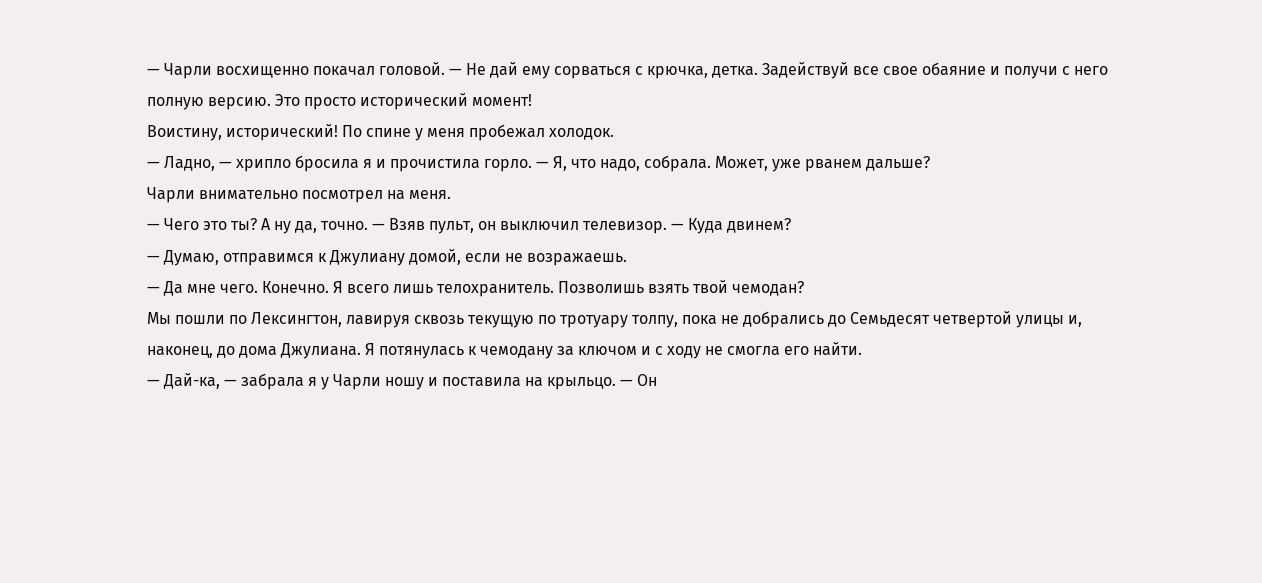— Чарли восхищенно покачал головой. — Не дай ему сорваться с крючка, детка. Задействуй все свое обаяние и получи с него полную версию. Это просто исторический момент!
Воистину, исторический! По спине у меня пробежал холодок.
— Ладно, — хрипло бросила я и прочистила горло. — Я, что надо, собрала. Может, уже рванем дальше?
Чарли внимательно посмотрел на меня.
— Чего это ты? А ну да, точно. — Взяв пульт, он выключил телевизор. — Куда двинем?
— Думаю, отправимся к Джулиану домой, если не возражаешь.
— Да мне чего. Конечно. Я всего лишь телохранитель. Позволишь взять твой чемодан?
Мы пошли по Лексингтон, лавируя сквозь текущую по тротуару толпу, пока не добрались до Семьдесят четвертой улицы и, наконец, до дома Джулиана. Я потянулась к чемодану за ключом и с ходу не смогла его найти.
— Дай-ка, — забрала я у Чарли ношу и поставила на крыльцо. — Он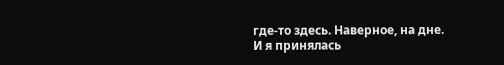где-то здесь. Наверное, на дне.
И я принялась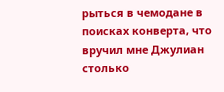рыться в чемодане в поисках конверта, что вручил мне Джулиан столько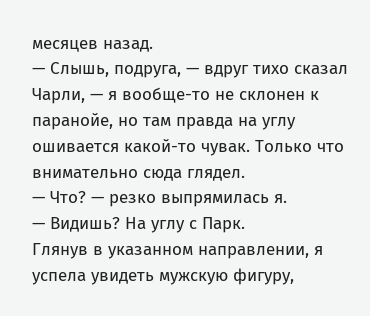месяцев назад.
— Слышь, подруга, — вдруг тихо сказал Чарли, — я вообще-то не склонен к паранойе, но там правда на углу ошивается какой-то чувак. Только что внимательно сюда глядел.
— Что? — резко выпрямилась я.
— Видишь? На углу с Парк.
Глянув в указанном направлении, я успела увидеть мужскую фигуру,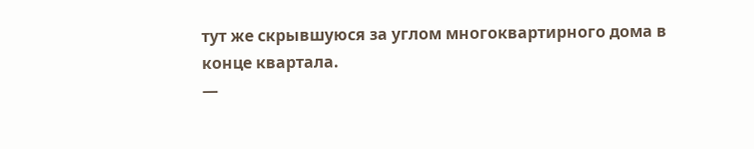тут же скрывшуюся за углом многоквартирного дома в конце квартала.
—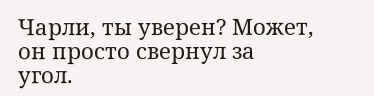Чарли, ты уверен? Может, он просто свернул за угол.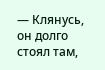— Клянусь, он долго стоял там,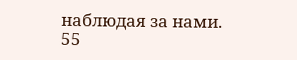наблюдая за нами.
55